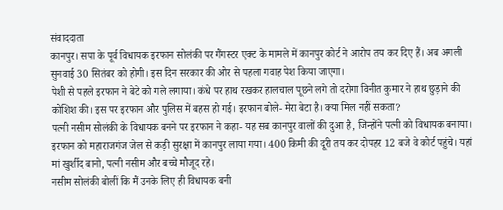संवाददाता
कानपुर। सपा के पूर्व विधायक इरफान सोलंकी पर गैंगस्टर एक्ट के मामले में कानपुर कोर्ट ने आरोप तय कर दिए हैं। अब अगली सुनवाई 30 सितंबर को होगी। इस दिन सरकार की ओर से पहला गवाह पेश किया जाएगा।
पेशी से पहले इरफान ने बेटे को गले लगाया। कंधे पर हाथ रखकर हालचाल पूछने लगे तो दरोगा विनीत कुमार ने हाथ छुड़ाने की कोशिश की। इस पर इरफान और पुलिस में बहस हो गई। इरफान बोले- मेरा बेटा है। क्या मिल नहीं सकता?
पत्नी नसीम सोलंकी के विधायक बनने पर इरफान ने कहा- यह सब कानपुर वालों की दुआ है, जिन्होंने पत्नी को विधायक बनाया।
इरफान को महाराजगंज जेल से कड़ी सुरक्षा में कानपुर लाया गया। 400 किमी की दूरी तय कर दोपहर 12 बजे वे कोर्ट पहुंचे। यहां मां खुर्शीद बानो, पत्नी नसीम और बच्चे मौजूद रहे।
नसीम सोलंकी बोलीं कि मैं उनके लिए ही विधायक बनी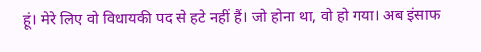हूं। मेरे लिए वो विधायकी पद से हटे नहीं हैं। जो होना था, वो हो गया। अब इंसाफ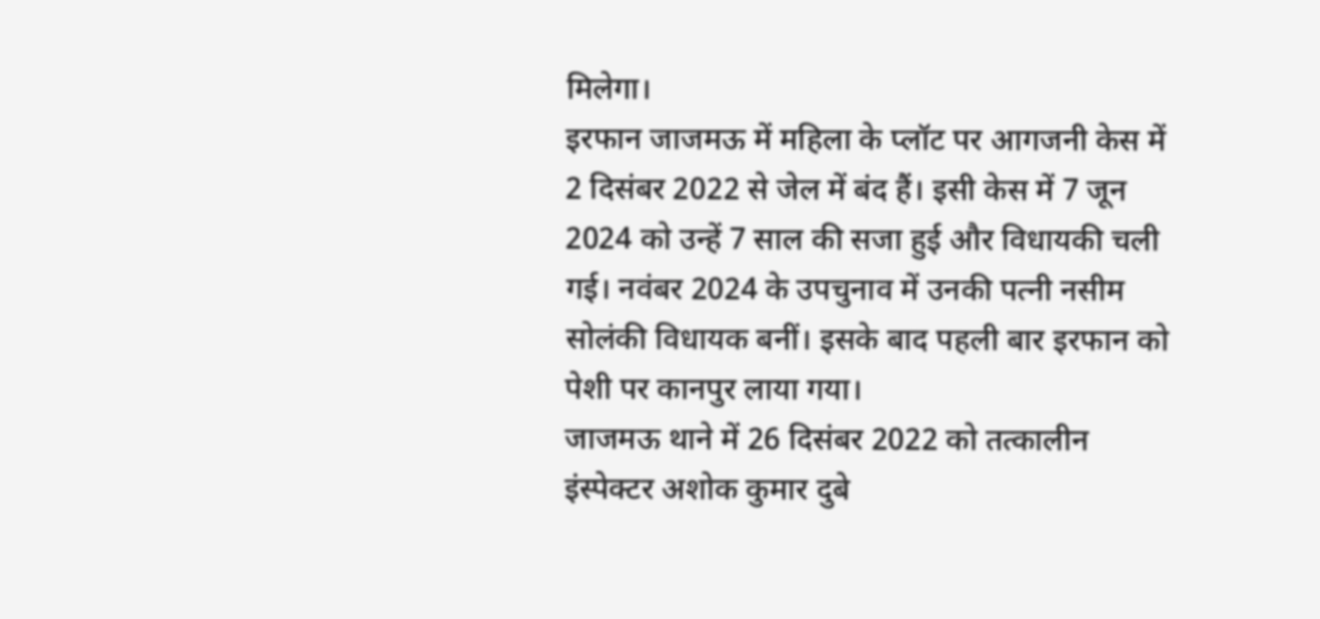मिलेगा।
इरफान जाजमऊ में महिला के प्लॉट पर आगजनी केस में 2 दिसंबर 2022 से जेल में बंद हैं। इसी केस में 7 जून 2024 को उन्हें 7 साल की सजा हुई और विधायकी चली गई। नवंबर 2024 के उपचुनाव में उनकी पत्नी नसीम सोलंकी विधायक बनीं। इसके बाद पहली बार इरफान को पेशी पर कानपुर लाया गया।
जाजमऊ थाने में 26 दिसंबर 2022 को तत्कालीन इंस्पेक्टर अशोक कुमार दुबे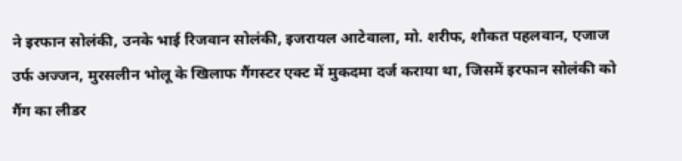ने इरफान सोलंकी, उनके भाई रिजवान सोलंकी, इजरायल आटेवाला, मो. शरीफ, शौकत पहलवान, एजाज उर्फ अज्जन, मुरसलीन भोलू के खिलाफ गैंगस्टर एक्ट में मुकदमा दर्ज कराया था, जिसमें इरफान सोलंकी को गैंग का लीडर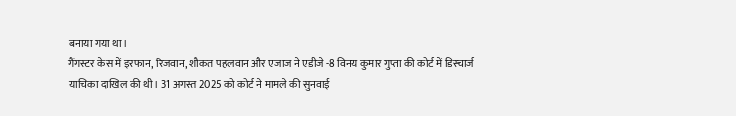बनाया गया था।
गैंगस्टर केस में इरफान, रिजवान, शौकत पहलवान और एजाज ने एडीजे -8 विनय कुमार गुप्ता की कोर्ट में डिस्चार्ज याचिका दाखिल की थी। 31 अगस्त 2025 को कोर्ट ने मामले की सुनवाई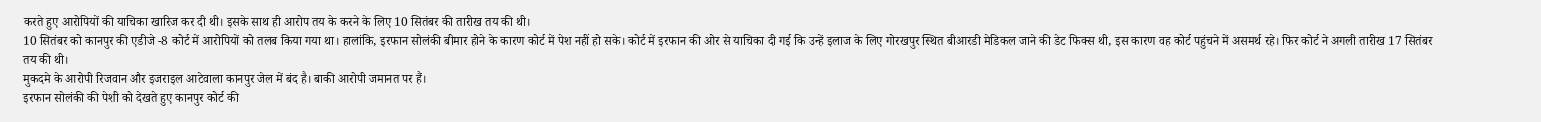करते हुए आरोपियों की याचिका खारिज कर दी थी। इसके साथ ही आरोप तय के करने के लिए 10 सितंबर की तारीख तय की थी।
10 सितंबर को कानपुर की एडीजे -8 कोर्ट में आरोपियों को तलब किया गया था। हालांकि, इरफान सोलंकी बीमार होने के कारण कोर्ट में पेश नहीं हो सके। कोर्ट में इरफान की ओर से याचिका दी गई कि उन्हें इलाज के लिए गोरखपुर स्थित बीआरडी मेडिकल जाने की डेट फिक्स थी, इस कारण वह कोर्ट पहुंचने में असमर्थ रहे। फिर कोर्ट ने अगली तारीख 17 सितंबर तय की थी।
मुकदमे के आरोपी रिजवान और इजराइल आटेवाला कानपुर जेल में बंद है। बाकी आरोपी जमानत पर हैं।
इरफान सोलंकी की पेशी को देखते हुए कानपुर कोर्ट की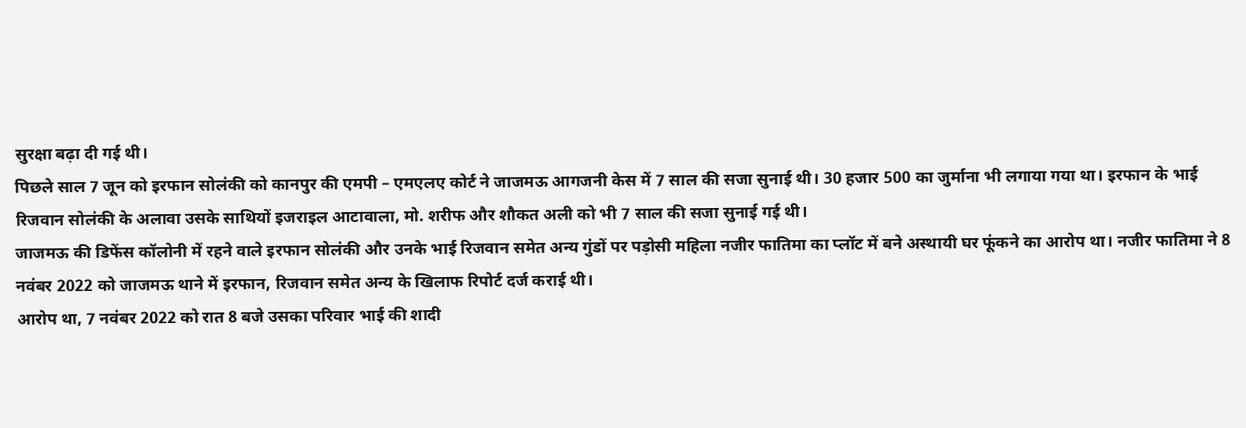सुरक्षा बढ़ा दी गई थी।
पिछले साल 7 जून को इरफान सोलंकी को कानपुर की एमपी – एमएलए कोर्ट ने जाजमऊ आगजनी केस में 7 साल की सजा सुनाई थी। 30 हजार 500 का जुर्माना भी लगाया गया था। इरफान के भाई रिजवान सोलंकी के अलावा उसके साथियों इजराइल आटावाला, मो. शरीफ और शौकत अली को भी 7 साल की सजा सुनाई गई थी।
जाजमऊ की डिफेंस कॉलोनी में रहने वाले इरफान सोलंकी और उनके भाई रिजवान समेत अन्य गुंडों पर पड़ोसी महिला नजीर फातिमा का प्लॉट में बने अस्थायी घर फूंकने का आरोप था। नजीर फातिमा ने 8 नवंबर 2022 को जाजमऊ थाने में इरफान, रिजवान समेत अन्य के खिलाफ रिपोर्ट दर्ज कराई थी।
आरोप था, 7 नवंबर 2022 को रात 8 बजे उसका परिवार भाई की शादी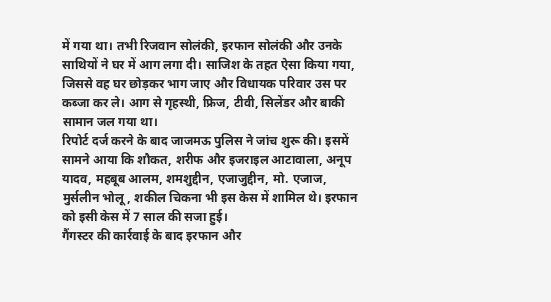में गया था। तभी रिजवान सोलंकी, इरफान सोलंकी और उनके साथियों ने घर में आग लगा दी। साजिश के तहत ऐसा किया गया, जिससे वह घर छोड़कर भाग जाए और विधायक परिवार उस पर कब्जा कर ले। आग से गृहस्थी, फ्रिज, टीवी, सिलेंडर और बाकी सामान जल गया था।
रिपोर्ट दर्ज करने के बाद जाजमऊ पुलिस ने जांच शुरू की। इसमें सामने आया कि शौकत, शरीफ और इजराइल आटावाला, अनूप यादव, महबूब आलम, शमशुद्दीन, एजाजुद्दीन, मो. एजाज, मुर्सलीन भोलू, शकील चिकना भी इस केस में शामिल थे। इरफान को इसी केस में 7 साल की सजा हुई।
गैंगस्टर की कार्रवाई के बाद इरफान और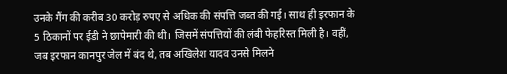उनके गैंग की करीब 30 करोड़ रुपए से अधिक की संपत्ति जब्त की गई। साथ ही इरफान के 5 ठिकानों पर ईडी ने छापेमारी की थी। जिसमें संपत्तियों की लंबी फेहरिस्त मिली है। वहीं, जब इरफान कानपुर जेल में बंद थे, तब अखिलेश यादव उनसे मिलने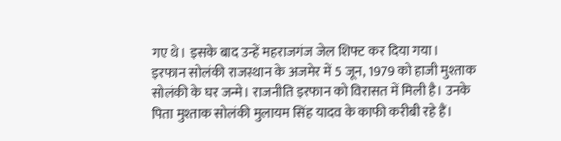गए थे। इसके बाद उन्हें महराजगंज जेल शिफ्ट कर दिया गया।
इरफान सोलंकी राजस्थान के अजमेर में 5 जून, 1979 को हाजी मुश्ताक सोलंकी के घर जन्मे। राजनीति इरफान को विरासत में मिली है। उनके पिता मुश्ताक सोलंकी मुलायम सिंह यादव के काफी करीबी रहे हैं।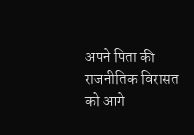अपने पिता की राजनीतिक विरासत को आगे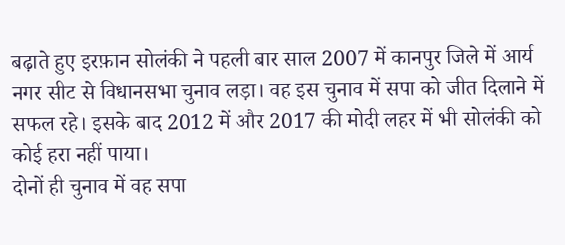बढ़ाते हुए इरफ़ान सोलंकी ने पहली बार साल 2007 में कानपुर जिले में आर्य नगर सीट से विधानसभा चुनाव लड़ा। वह इस चुनाव में सपा को जीत दिलाने में सफल रहे। इसके बाद 2012 में और 2017 की मोदी लहर में भी सोलंकी को कोई हरा नहीं पाया।
दोनों ही चुनाव में वह सपा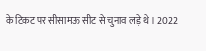के टिकट पर सीसामऊ सीट से चुनाव लड़े थे। 2022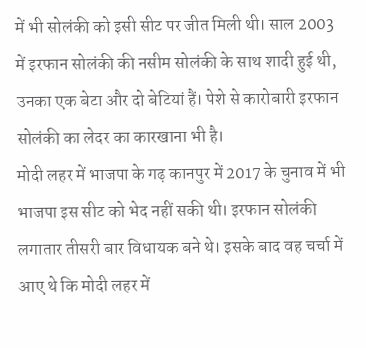में भी सोलंकी को इसी सीट पर जीत मिली थी। साल 2003 में इरफान सोलंकी की नसीम सोलंकी के साथ शादी हुई थी, उनका एक बेटा और दो बेटियां हैं। पेशे से कारोबारी इरफान सोलंकी का लेदर का कारखाना भी है।
मोदी लहर में भाजपा के गढ़ कानपुर में 2017 के चुनाव में भी भाजपा इस सीट को भेद नहीं सकी थी। इरफान सोलंकी लगातार तीसरी बार विधायक बने थे। इसके बाद वह चर्चा में आए थे कि मोदी लहर में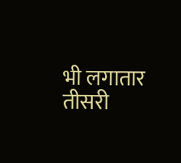भी लगातार तीसरी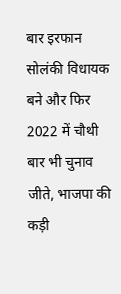बार इरफान सोलंकी विधायक बने और फिर 2022 में चौथी बार भी चुनाव जीते, भाजपा की कड़ी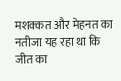मशक्कत और मेहनत का नतीजा यह रहा था कि जीत का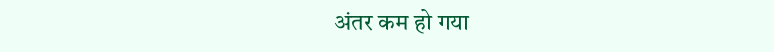अंतर कम हो गया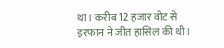था। करीब 12 हजार वोट से इरफान ने जीत हासिल की थी।